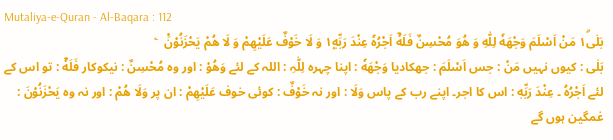Mutaliya-e-Quran - Al-Baqara : 112
بَلٰى١ۗ مَنْ اَسْلَمَ وَجْهَهٗ لِلّٰهِ وَ هُوَ مُحْسِنٌ فَلَهٗۤ اَجْرُهٗ عِنْدَ رَبِّهٖ١۪ وَ لَا خَوْفٌ عَلَیْهِمْ وَ لَا هُمْ یَحْزَنُوْنَ۠   ۧ
بَلٰى : کیوں نہیں مَنْ : جس اَسْلَمَ : جھکادیا وَجْهَهٗ : اپنا چہرہ لِلّٰہِ : اللہ کے لئے وَهُوْ : اور وہ مُحْسِنٌ : نیکوکار فَلَهٗٓ : تو اس کے لئے اَجْرُهُ ۔ عِنْدَ رَبِّهٖ : اس کا اجر۔ اپنے رب کے پاس وَلَا : اور نہ خَوْفٌ : کوئی خوف عَلَيْهِمْ : ان پر وَلَا هُمْ : اور نہ وہ يَحْزَنُوْنَ : غمگین ہوں گے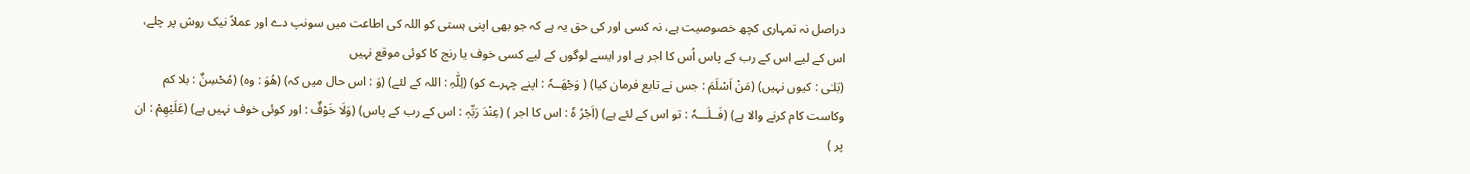دراصل نہ تمہاری کچھ خصوصیت ہے، نہ کسی اور کی حق یہ ہے کہ جو بھی اپنی ہستی کو اللہ کی اطاعت میں سونپ دے اور عملاً نیک روش پر چلے، اس کے لیے اس کے رب کے پاس اُس کا اجر ہے اور ایسے لوگوں کے لیے کسی خوف یا رنج کا کوئی موقع نہیں
(بَلـٰی : کیوں نہیں) (مَنْ اَسْلَمَ : جس نے تابع فرمان کیا) ( وَجْھَــہٗ : اپنے چہرے کو) (لِلّٰہِ : اللہ کے لئے) (وَ : اس حال میں کہ) (ھُوَ : وہ) (مُحْسِنٌ : بلا کم وکاست کام کرنے والا ہے) (فَــلَـــہٗ : تو اس کے لئے ہے) (اَجْرُ ہٗ : اس کا اجر ) (عِنْدَ رَبِّہٖ : اس کے رب کے پاس) (وَلَا خَوْفٌ : اور کوئی خوف نہیں ہے) (عَلَیْھِمْ : ان پر )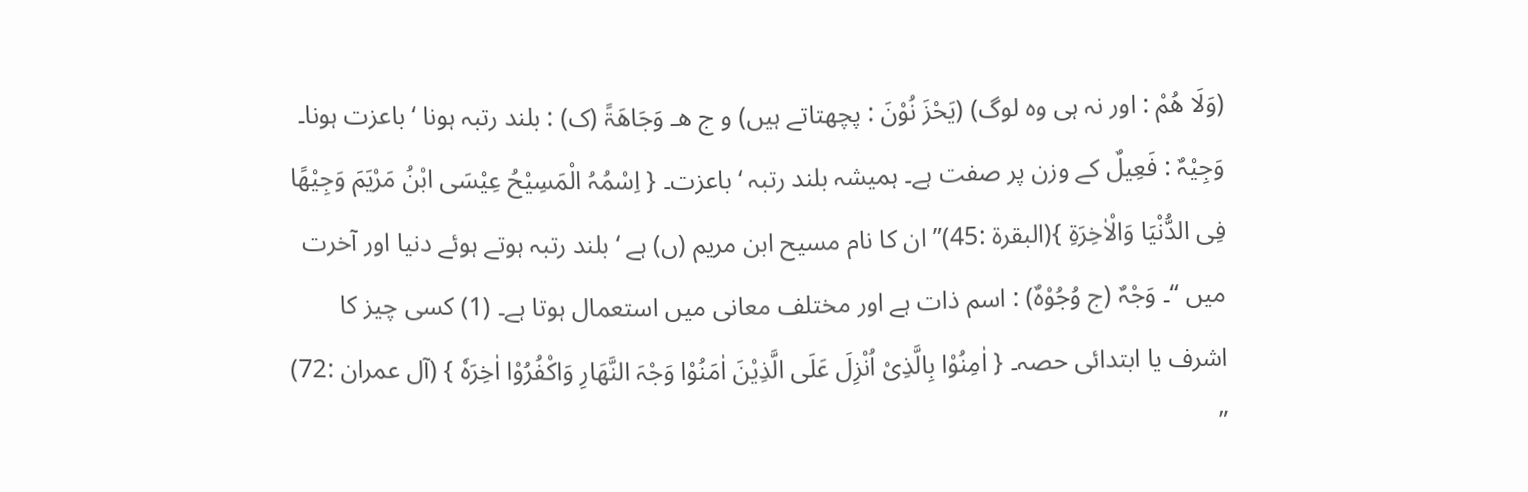(وَلَا ھُمْ : اور نہ ہی وہ لوگ) (یَحْزَ نُوْنَ : پچھتاتے ہیں) و ج ھـ وَجَاھَۃً (ک) : بلند رتبہ ہونا ‘ باعزت ہونا۔ وَجِیْہٌ : فَعِیلٌ کے وزن پر صفت ہے۔ ہمیشہ بلند رتبہ ‘ باعزت۔ { اِسْمُہُ الْمَسِیْحُ عِیْسَی ابْنُ مَرْیَمَ وَجِیْھًا فِی الدُّنْیَا وَالْاٰخِرَۃِ }(البقرۃ :45)” ان کا نام مسیح ابن مریم (ں) ہے ‘ بلند رتبہ ہوتے ہوئے دنیا اور آخرت میں “۔ وَجْہٌ (ج وُجُوْہٌ) : اسم ذات ہے اور مختلف معانی میں استعمال ہوتا ہے۔ (1) کسی چیز کا اشرف یا ابتدائی حصہ۔ { اٰمِنُوْا بِالَّذِیْ اُنْزِلَ عَلَی الَّذِیْنَ اٰمَنُوْا وَجْہَ النَّھَارِ وَاکْفُرُوْا اٰخِرَہٗ } (آل عمران :72) ”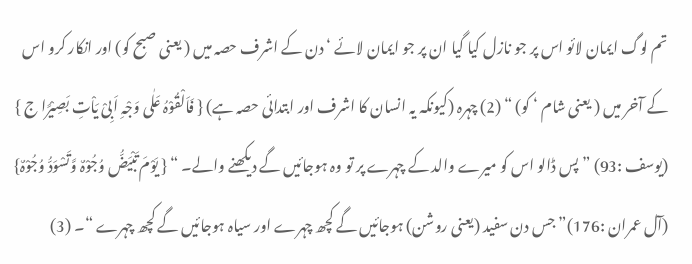تم لوگ ایمان لائو اس پر جو نازل کیا گیا ان پر جو ایمان لائے ‘ دن کے اشرف حصہ میں ( یعنی صبح کو) اور انکار کرو اس کے آخر میں ( یعنی شام ‘ کو) “ (2) چہرہ (کیونکہ یہ انسان کا اشرف اور ابتدائی حصہ ہے) { فَاَلْقُوْہُ عَلٰی وَجْہِ اَبِیْ یَاْتِ بَصِیْرًا ج } (یوسف :93) ” پس ڈالو اس کو میرے والد کے چہرے پر تو وہ ہوجائیں گے دیکھنے والے۔ “ { یَوْمَ تَبْیَضُّ وُجُوْہٌ وَّتَسْوَدُّ وُجُوْہٌ} (آل عمران :176)” جس دن سفید (یعنی روشن) ہوجائیں گے کچھ چہرے اور سیاہ ہوجائیں گے کچھ چہرے “۔ (3)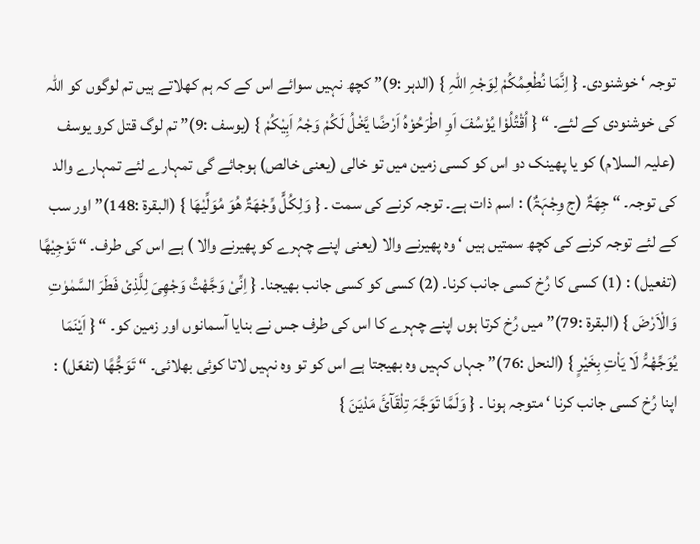توجہ ‘ خوشنودی۔ { اِنَّمَا نُطْعِمُکُمْ لِوَجْہِ اللّٰہِ } (الدہر :9)” کچھ نہیں سوائے اس کے کہ ہم کھلاتے ہیں تم لوگوں کو اللہ کی خوشنودی کے لئے۔ “ { اُقْتُلُوْا یُوْسُفَ اَوِ اطْرَحُوْہُ اَرْضًا یَّخْلُ لَکُمْ وَجْہُ اَبِیْکُمْ } (یوسف :9)” تم لوگ قتل کرو یوسف (علیہ السلام) کو یا پھینک دو اس کو کسی زمین میں تو خالی (یعنی خالص) ہوجائے گی تمہارے لئے تمہارے والد کی توجہ۔ “ جِھَۃٌ (ج وِجْہَۃٌ) : اسم ذات ہے۔ توجہ کرنے کی سمت ۔ { وَلِکُلٍّ وِّجْھَۃٌ ھُوَ مُوَلِّیْھَا } (البقرۃ :148)” اور سب کے لئے توجہ کرنے کی کچھ سمتیں ہیں ‘ وہ پھیرنے والا (یعنی اپنے چہرے کو پھیرنے والا ) ہے اس کی طرف۔ “ تَوْجِیْھًا (تفعیل) : (1) کسی کا رُخ کسی جانب کرنا۔ (2) کسی کو کسی جانب بھیجنا۔ { اِنِّیْ وَجَّھْتُ وَجْھِیَ لِلَّذِیْ فَطَرَ السَّمٰوٰتِ وَالْاَرْضَ } (البقرۃ :79)” میں رُخ کرتا ہوں اپنے چہرے کا اس کی طرف جس نے بنایا آسمانوں اور زمین کو۔ “ { اَیْنَمَا یُوَجِّھْہُّ لَا یَاْتِ بِخَیْرٍ } (النحل :76)” جہاں کہیں وہ بھیجتا ہے اس کو تو وہ نہیں لاتا کوئی بھلائی۔ “ تَوَجُّھًا (تفعّل) : اپنا رُخ کسی جانب کرنا ‘ متوجہ ہونا ۔ { وَلَمَّا تَوَجَّہَ تِلْقَآئَ مَدْیَنَ }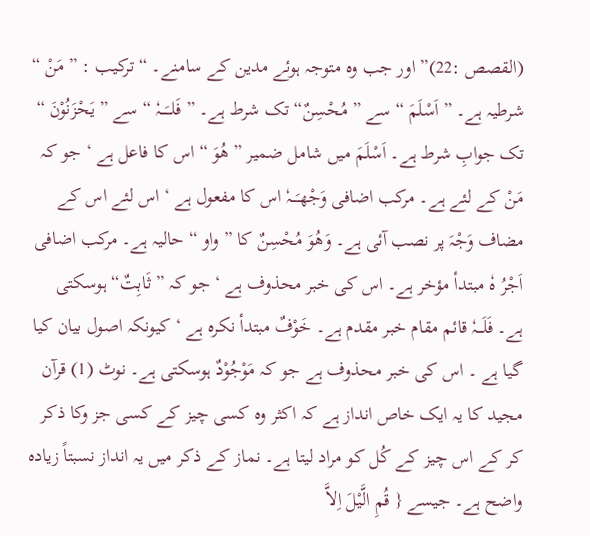(القصص :22)” اور جب وہ متوجہ ہوئے مدین کے سامنے۔ “ ترکیب : ” مَنْ “ شرطیہ ہے۔ ” اَسْلَمَ “ سے ” مُحْسِنٌ“ تک شرط ہے۔ ” فَلــَـــہٗ “ سے ” یَحْزَنُوْنَ “ تک جوابِ شرط ہے۔ اَسْلَمَ میں شامل ضمیر ” ھُوَ “ اس کا فاعل ہے ‘ جو کہ مَنْ کے لئے ہے۔ مرکب اضافی وَجْھـَـــہٗ اس کا مفعول ہے ‘ اس لئے اس کے مضاف وَجْہَ پر نصب آئی ہے۔ وَھُوَ مُحْسِنٌ کا ” واو “ حالیہ ہے۔ مرکب اضافی اَجْرُ ہٗ مبتدأ مؤخر ہے۔ اس کی خبر محذوف ہے ‘ جو کہ ” ثَابِتٌ“ ہوسکتی ہے۔ فَلَـــہٗ قائم مقام خبر مقدم ہے۔ خَوْفٌ مبتدأ نکرہ ہے ‘ کیونکہ اصول بیان کیا گیا ہے ۔ اس کی خبر محذوف ہے جو کہ مَوْجُوْدٌ ہوسکتی ہے۔ نوٹ (1) قرآن مجید کا یہ ایک خاص انداز ہے کہ اکثر وہ کسی چیز کے کسی جز وکا ذکر کر کے اس چیز کے کُل کو مراد لیتا ہے۔ نماز کے ذکر میں یہ انداز نسبتاً زیادہ واضح ہے۔ جیسے { قُمِ الَّیْلَ اِلاَّ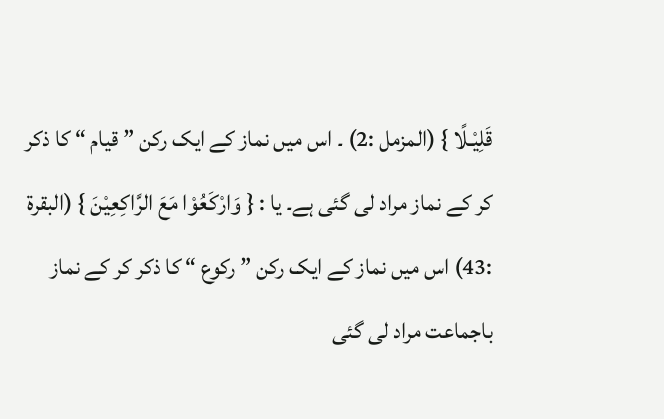قَلِیْـلًا } (المزمل :2) ۔ اس میں نماز کے ایک رکن ” قیام “ کا ذکر کر کے نماز مراد لی گئی ہے۔ یا : { وَارْکَعُوْا مَعَ الرَّاکِعِیْنَ } (البقرۃ :43) اس میں نماز کے ایک رکن ” رکوع “ کا ذکر کر کے نماز باجماعت مراد لی گئی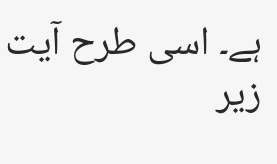ہے۔ اسی طرح آیت زیر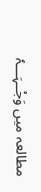مطالعہ میں وَجْــہَـــہٗ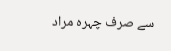سے صرف چہرہ مراد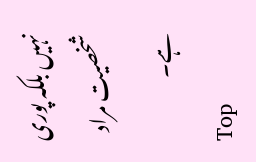نہیں بلکہ پوری شخصیت مراد ہے۔
Top